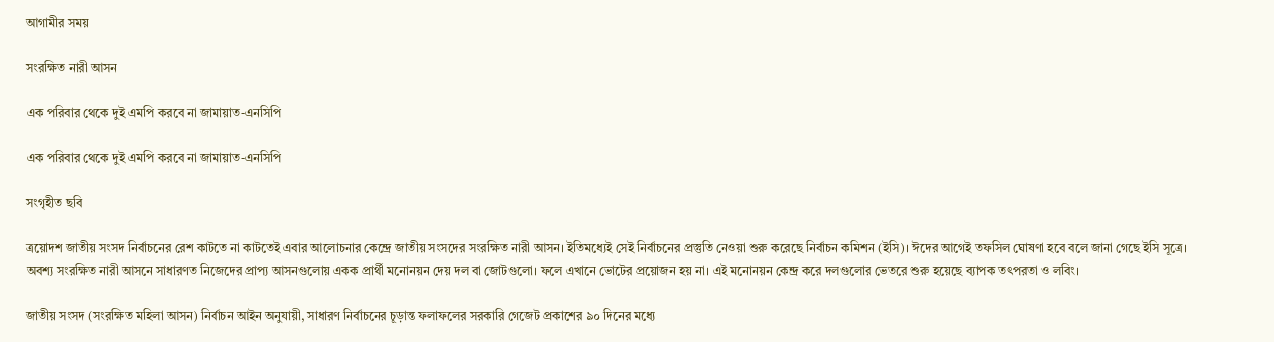আগামীর সময়

সংরক্ষিত নারী আসন

এক পরিবার থেকে দুই এমপি করবে না জামায়াত-এনসিপি

এক পরিবার থেকে দুই এমপি করবে না জামায়াত-এনসিপি

সংগৃহীত ছবি

ত্রয়োদশ জাতীয় সংসদ নির্বাচনের রেশ কাটতে না কাটতেই এবার আলোচনার কেন্দ্রে জাতীয় সংসদের সংরক্ষিত নারী আসন। ইতিমধ্যেই সেই নির্বাচনের প্রস্তুতি নেওয়া শুরু করেছে নির্বাচন কমিশন (ইসি)। ঈদের আগেই তফসিল ঘোষণা হবে বলে জানা গেছে ইসি সূত্রে। অবশ্য সংরক্ষিত নারী আসনে সাধারণত নিজেদের প্রাপ্য আসনগুলোয় একক প্রার্থী মনোনয়ন দেয় দল বা জোটগুলো। ফলে এখানে ভোটের প্রয়োজন হয় না। এই মনোনয়ন কেন্দ্র করে দলগুলোর ভেতরে শুরু হয়েছে ব্যাপক তৎপরতা ও লবিং।

জাতীয় সংসদ (সংরক্ষিত মহিলা আসন) নির্বাচন আইন অনুযায়ী, সাধারণ নির্বাচনের চূড়ান্ত ফলাফলের সরকারি গেজেট প্রকাশের ৯০ দিনের মধ্যে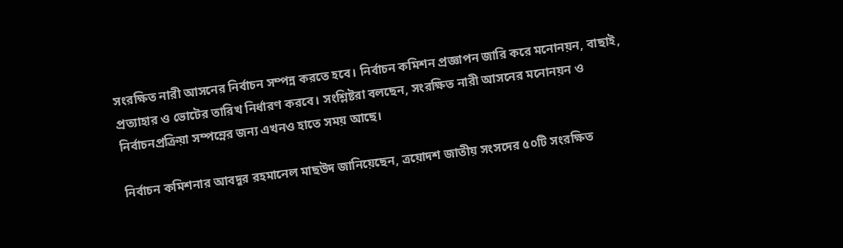সংরক্ষিত নারী আসনের নির্বাচন সম্পন্ন করতে হবে। নির্বাচন কমিশন প্রজ্ঞাপন জারি করে মনোনয়ন, বাছাই, প্রত্যাহার ও ভোটের তারিখ নির্ধারণ করবে। সংশ্লিষ্টরা বলছেন, সংরক্ষিত নারী আসনের মনোনয়ন ও নির্বাচনপ্রক্রিয়া সম্পন্নের জন্য এখনও হাতে সময় আছে।

নির্বাচন কমিশনার আবদুর রহমানেল মাছউদ জানিয়েছেন, ত্রয়োদশ জাতীয় সংসদের ৫০টি সংরক্ষিত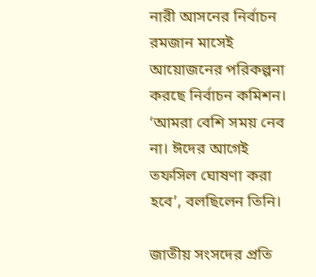নারী আসনের নির্বাচন রমজান মাসেই আয়োজনের পরিকল্পনা করছে নির্বাচন কমিশন। ‘আমরা বেশি সময় নেব না। ঈদের আগেই তফসিল ঘোষণা করা হবে’, বলছিলেন তিনি।

জাতীয় সংসদের প্রতি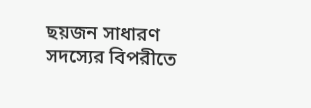ছয়জন সাধারণ সদস্যের বিপরীতে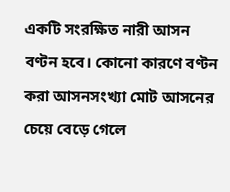একটি সংরক্ষিত নারী আসন বণ্টন হবে। কোনো কারণে বণ্টন করা আসনসংখ্যা মোট আসনের চেয়ে বেড়ে গেলে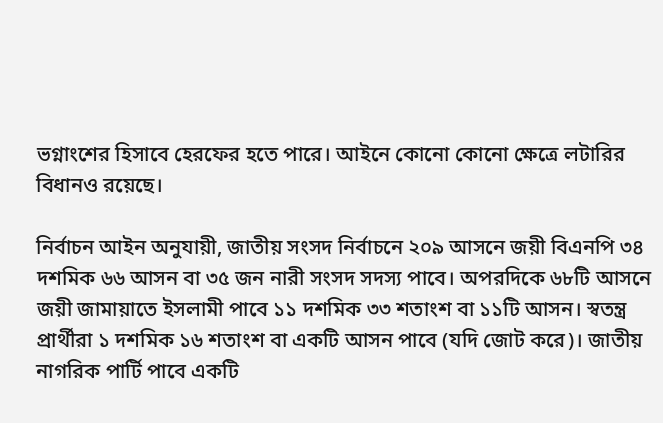ভগ্নাংশের হিসাবে হেরফের হতে পারে। আইনে কোনো কোনো ক্ষেত্রে লটারির বিধানও রয়েছে।

নির্বাচন আইন অনুযায়ী, জাতীয় সংসদ নির্বাচনে ২০৯ আসনে জয়ী বিএনপি ৩৪ দশমিক ৬৬ আসন বা ৩৫ জন নারী সংসদ সদস্য পাবে। অপরদিকে ৬৮টি আসনে জয়ী জামায়াতে ইসলামী পাবে ১১ দশমিক ৩৩ শতাংশ বা ১১টি আসন। স্বতন্ত্র প্রার্থীরা ১ দশমিক ১৬ শতাংশ বা একটি আসন পাবে (যদি জোট করে)। জাতীয় নাগরিক পার্টি পাবে একটি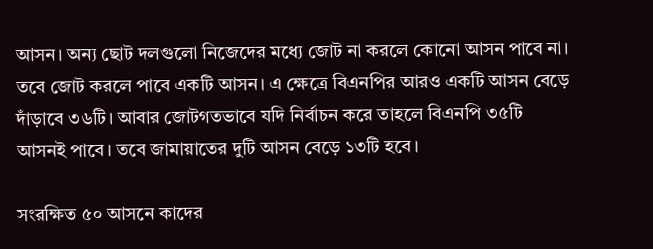আসন। অন্য ছোট দলগুলো নিজেদের মধ্যে জোট না করলে কোনো আসন পাবে না। তবে জোট করলে পাবে একটি আসন। এ ক্ষেত্রে বিএনপির আরও একটি আসন বেড়ে দাঁড়াবে ৩৬টি। আবার জোটগতভাবে যদি নির্বাচন করে তাহলে বিএনপি ৩৫টি আসনই পাবে। তবে জামায়াতের দুটি আসন বেড়ে ১৩টি হবে।

সংরক্ষিত ৫০ আসনে কাদের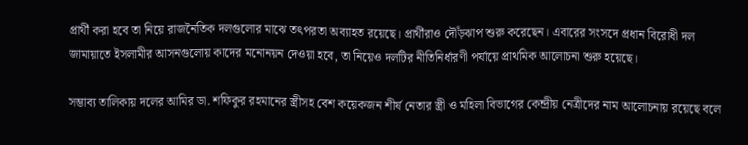প্রার্থী করা হবে তা নিয়ে রাজনৈতিক দলগুলোর মাঝে তৎপরতা অব্যাহত রয়েছে। প্রার্থীরাও দৌঁড়ঝাপ শুরু করেছেন। এবারের সংসদে প্রধান বিরোধী দল জামায়াতে ইসলামীর আসনগুলোয় কাদের মনোনয়ন দেওয়া হবে, তা নিয়েও দলটির নীতিনির্ধারণী পর্যায়ে প্রাথমিক আলোচনা শুরু হয়েছে।

সম্ভাব্য তালিকায় দলের আমির ডা. শফিকুর রহমানের স্ত্রীসহ বেশ কয়েকজন শীর্ষ নেতার স্ত্রী ও মহিলা বিভাগের কেন্দ্রীয় নেত্রীদের নাম আলোচনায় রয়েছে বলে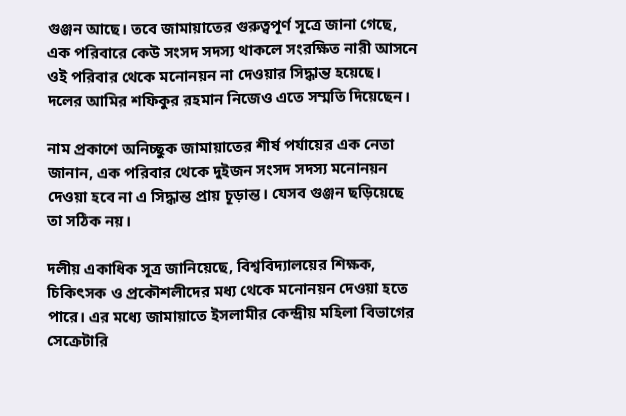গুঞ্জন আছে। তবে জামায়াতের গুরুত্বপূর্ণ সূত্রে জানা গেছে, এক পরিবারে কেউ সংসদ সদস্য থাকলে সংরক্ষিত নারী আসনে ওই পরিবার থেকে মনোনয়ন না দেওয়ার সিদ্ধান্ত হয়েছে। দলের আমির শফিকুর রহমান নিজেও এতে সম্মতি দিয়েছেন।

নাম প্রকাশে অনিচ্ছুক জামায়াতের শীর্ষ পর্যায়ের এক নেতা জানান, এক পরিবার থেকে দুইজন সংসদ সদস্য মনোনয়ন দেওয়া হবে না এ সিদ্ধান্ত প্রায় চূড়ান্ত। যেসব গুঞ্জন ছড়িয়েছে তা সঠিক নয়।

দলীয় একাধিক সূত্র জানিয়েছে, বিশ্ববিদ্যালয়ের শিক্ষক, চিকিৎসক ও প্রকৌশলীদের মধ্য থেকে মনোনয়ন দেওয়া হতে পারে। এর মধ্যে জামায়াতে ইসলামীর কেন্দ্রীয় মহিলা বিভাগের সেক্রেটারি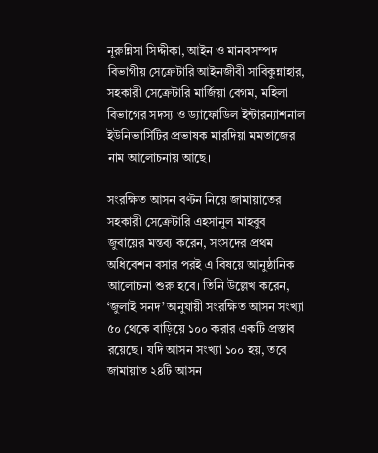নূরুন্নিসা সিদ্দীকা, আইন ও মানবসম্পদ বিভাগীয় সেক্রেটারি আইনজীবী সাবিকুন্নাহার, সহকারী সেক্রেটারি মার্জিয়া বেগম, মহিলা বিভাগের সদস্য ও ড্যাফোডিল ইন্টারন্যাশনাল ইউনিভার্সিটির প্রভাষক মারদিয়া মমতাজের নাম আলোচনায় আছে।

সংরক্ষিত আসন বণ্টন নিয়ে জামায়াতের সহকারী সেক্রেটারি এহসানুল মাহবুব জুবায়ের মন্তব্য করেন, সংসদের প্রথম অধিবেশন বসার পরই এ বিষয়ে আনুষ্ঠানিক আলোচনা শুরু হবে। তিনি উল্লেখ করেন, ‘জুলাই সনদ’ অনুযায়ী সংরক্ষিত আসন সংখ্যা ৫০ থেকে বাড়িয়ে ১০০ করার একটি প্রস্তাব রয়েছে। যদি আসন সংখ্যা ১০০ হয়, তবে জামায়াত ২৪টি আসন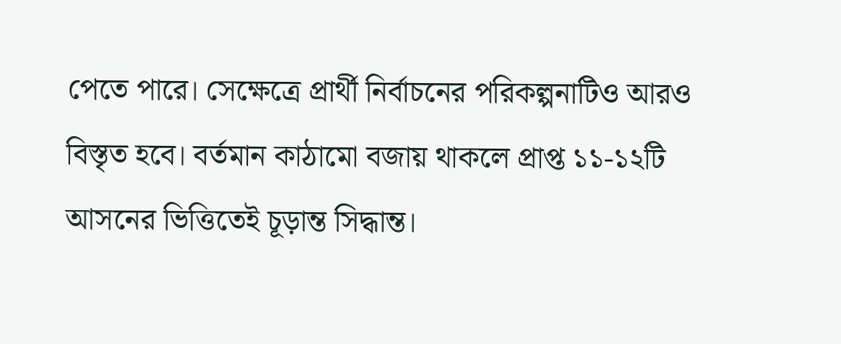পেতে পারে। সেক্ষেত্রে প্রার্থী নির্বাচনের পরিকল্পনাটিও আরও বিস্তৃত হবে। বর্তমান কাঠামো বজায় থাকলে প্রাপ্ত ১১-১২টি আসনের ভিত্তিতেই চূড়ান্ত সিদ্ধান্ত।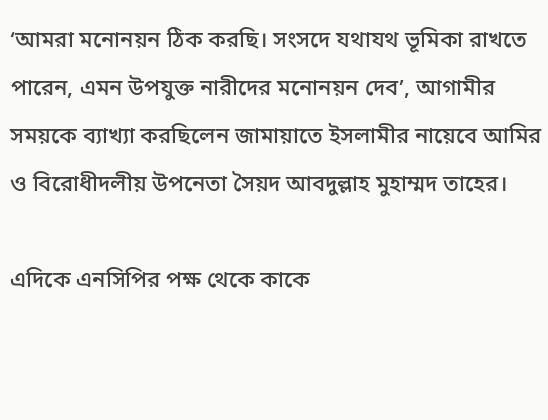‘আমরা মনোনয়ন ঠিক করছি। সংসদে যথাযথ ভূমিকা রাখতে পারেন, এমন উপযুক্ত নারীদের মনোনয়ন দেব’, আগামীর সময়কে ব্যাখ্যা করছিলেন জামায়াতে ইসলামীর নায়েবে আমির ও বিরোধীদলীয় উপনেতা সৈয়দ আবদুল্লাহ মুহাম্মদ তাহের।

এদিকে এনসিপির পক্ষ থেকে কাকে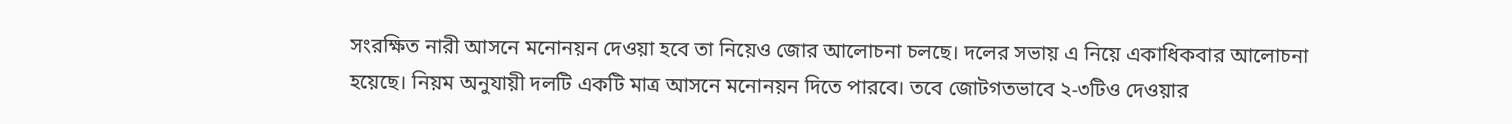সংরক্ষিত নারী আসনে মনোনয়ন দেওয়া হবে তা নিয়েও জোর আলোচনা চলছে। দলের সভায় এ নিয়ে একাধিকবার আলোচনা হয়েছে। নিয়ম অনুযায়ী দলটি একটি মাত্র আসনে মনোনয়ন দিতে পারবে। তবে জোটগতভাবে ২-৩টিও দেওয়ার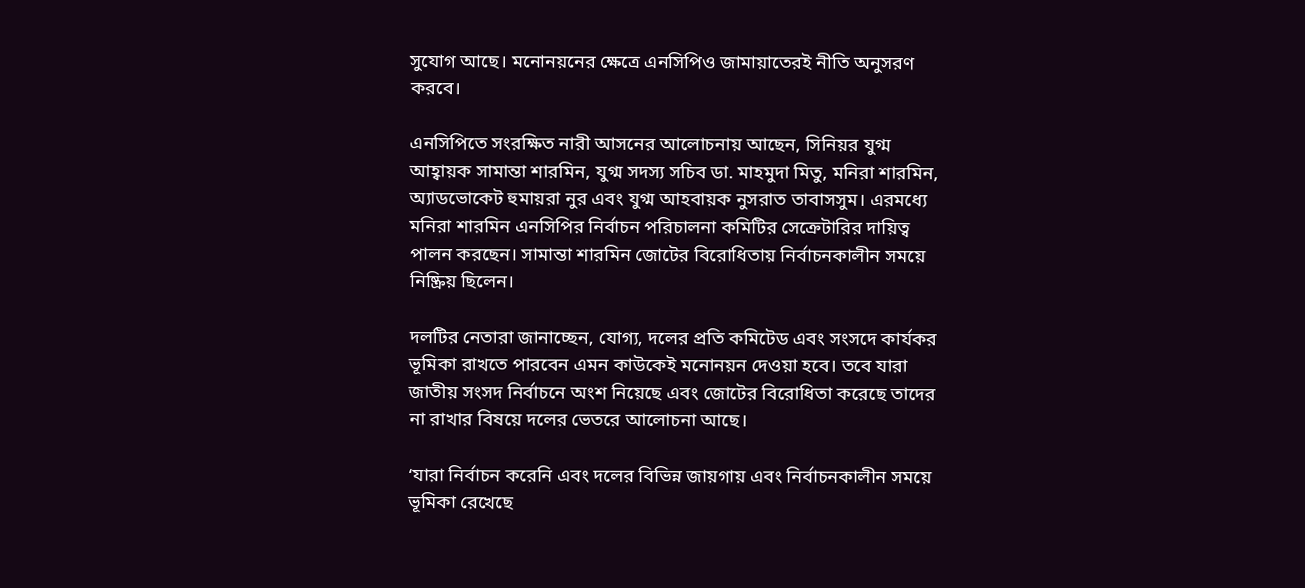সুযোগ আছে। মনোনয়নের ক্ষেত্রে এনসিপিও জামায়াতেরই নীতি অনুসরণ করবে।

এনসিপিতে সংরক্ষিত নারী আসনের আলোচনায় আছেন, সিনিয়র যুগ্ম আহ্বায়ক সামান্তা শারমিন, যুগ্ম সদস্য সচিব ডা. মাহমুদা মিতু, মনিরা শারমিন, অ্যাডভোকেট হুমায়রা নুর এবং যুগ্ম আহবায়ক নুসরাত তাবাসসুম। এরমধ্যে মনিরা শারমিন এনসিপির নির্বাচন পরিচালনা কমিটির সেক্রেটারির দায়িত্ব পালন করছেন। সামান্তা শারমিন জোটের বিরোধিতায় নির্বাচনকালীন সময়ে নিষ্ক্রিয় ছিলেন।

দলটির নেতারা জানাচ্ছেন, যোগ্য, দলের প্রতি কমিটেড এবং সংসদে কার্যকর ভূমিকা রাখতে পারবেন এমন কাউকেই মনোনয়ন দেওয়া হবে। তবে যারা জাতীয় সংসদ নির্বাচনে অংশ নিয়েছে এবং জোটের বিরোধিতা করেছে তাদের না রাখার বিষয়ে দলের ভেতরে আলোচনা আছে।

‘যারা নির্বাচন করেনি এবং দলের বিভিন্ন জায়গায় এবং নির্বাচনকালীন সময়ে ভূমিকা রেখেছে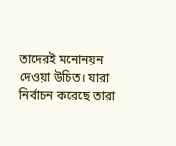তাদেরই মনোনয়ন দেওয়া উচিত। যারা নির্বাচন করেছে তারা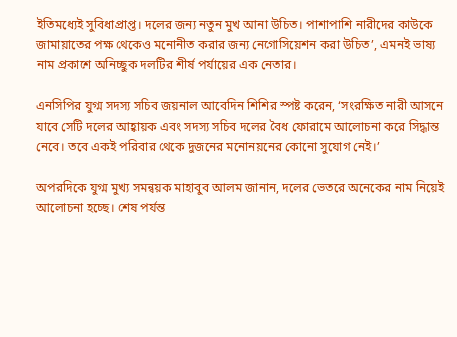ইতিমধ্যেই সুবিধাপ্রাপ্ত। দলের জন্য নতুন মুখ আনা উচিত। পাশাপাশি নারীদের কাউকে জামায়াতের পক্ষ থেকেও মনোনীত করার জন্য নেগোসিয়েশন করা উচিত’, এমনই ভাষ্য নাম প্রকাশে অনিচ্ছুক দলটির শীর্ষ পর্যায়ের এক নেতার।

এনসিপির যুগ্ম সদস্য সচিব জয়নাল আবেদিন শিশির স্পষ্ট করেন, ‘সংরক্ষিত নারী আসনে যাবে সেটি দলের আহ্বায়ক এবং সদস্য সচিব দলের বৈধ ফোরামে আলোচনা করে সিদ্ধান্ত নেবে। তবে একই পরিবার থেকে দুজনের মনোনয়নের কোনো সুযোগ নেই।’

অপরদিকে যুগ্ম মুখ্য সমন্বয়ক মাহাবুব আলম জানান, দলের ভেতরে অনেকের নাম নিয়েই আলোচনা হচ্ছে। শেষ পর্যন্ত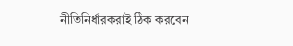নীতিনির্ধারকরাই ঠিক করবেন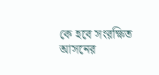কে হবে সংরক্ষিত আসনের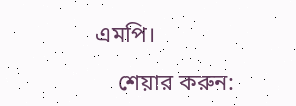এমপি।

    শেয়ার করুন: